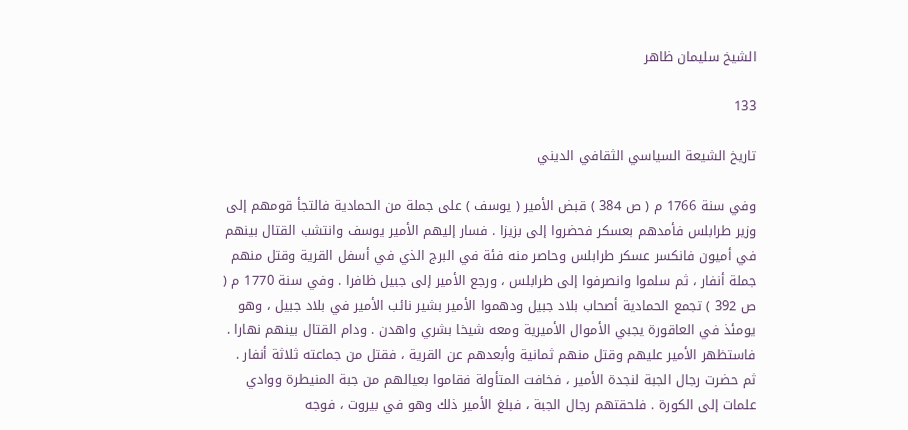الشيخ سليمان ظاهر

133

تاريخ الشيعة السياسي الثقافي الديني

وفي سنة 1766 م ( ص 384 ) قبض الأمير ( يوسف ) على جملة من الحمادية فالتجأ قومهم إلى وزير طرابلس فأمدهم بعسكر فحضروا إلى بزيزا . فسار إليهم الأمير يوسف وانتشب القتال بينهم في أميون فانكسر عسكر طرابلس وحاصر منه فئة في البرج الذي في أسفل القرية وقتل منهم جملة أنفار ، ثم سلموا وانصرفوا إلى طرابلس ، ورجع الأمير إلى جبيل ظافرا . وفي سنة 1770 م ( ص 392 ) تجمع الحمادية أصحاب بلاد جبيل ودهموا الأمير بشير نائب الأمير في بلاد جبيل ، وهو يومئذ في العاقورة يجبي الأموال الأميرية ومعه شيخا بشري واهدن . ودام القتال بينهم نهارا . فاستظهر الأمير عليهم وقتل منهم ثمانية وأبعدهم عن القرية ، فقتل من جماعته ثلاثة أنفار . ثم حضرت رجال الجبة لنجدة الأمير ، فخافت المتأولة فقاموا بعيالهم من جبة المنيطرة ووادي علمات إلى الكورة . فلحقتهم رجال الجبة ، فبلغ الأمير ذلك وهو في بيروت ، فوجه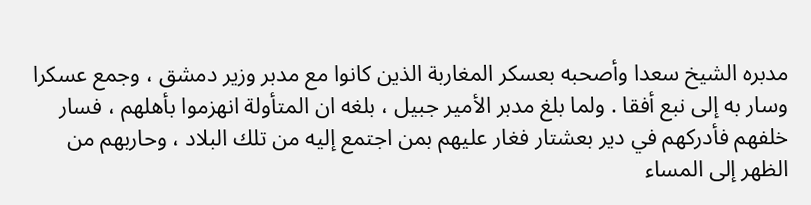مدبره الشيخ سعدا وأصحبه بعسكر المغاربة الذين كانوا مع مدبر وزير دمشق ، وجمع عسكرا وسار به إلى نبع أفقا . ولما بلغ مدبر الأمير جبيل ، بلغه ان المتأولة انهزموا بأهلهم ، فسار خلفهم فأدركهم في دير بعشتار فغار عليهم بمن اجتمع إليه من تلك البلاد ، وحاربهم من الظهر إلى المساء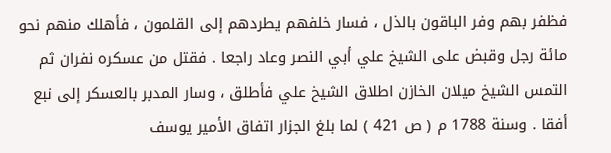فظفر بهم وفر الباقون بالذل ، فسار خلفهم يطردهم إلى القلمون ، فأهلك منهم نحو مائة رجل وقبض على الشيخ علي أبي النصر وعاد راجعا . فقتل من عسكره نفران ثم التمس الشيخ ميلان الخازن اطلاق الشيخ علي فأطلق ، وسار المدبر بالعسكر إلى نبع أفقا . وسنة 1788 م ( ص 421 ) لما بلغ الجزار اتفاق الأمير يوسف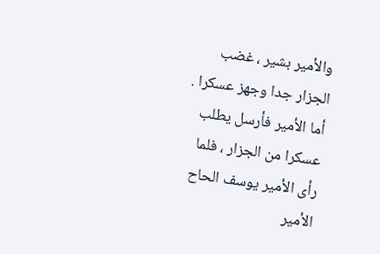والأمير بشير ، غضب الجزار جدا وجهز عسكرا . أما الأمير فأرسل يطلب عسكرا من الجزار ، فلما رأى الأمير يوسف الحاح الأمير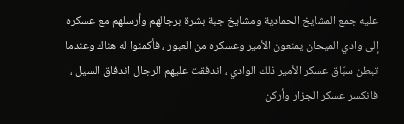عليه جمع المشايخ الحمادية ومشايخ جبة بشرة برجالهم وأرسلهم مع عسكره إلى وادي الميحان يمنعون الأمير وعسكره من العبور ، فأكمنوا له هناك وعندما تبطن سبّاق عسكر الأمير ذلك الوادي ، اندفقت عليهم الرجال اندفاق السيل ، فانكسر عسكر الجزار وأركن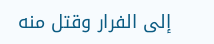إلى الفرار وقتل منه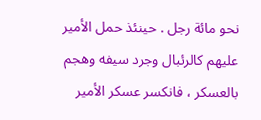نحو مائة رجل . حينئذ حمل الأمير عليهم كالرئبال وجرد سيفه وهجم بالعسكر ، فانكسر عسكر الأمير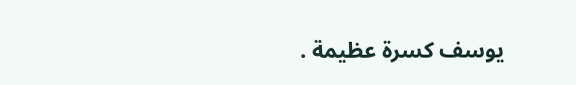يوسف كسرة عظيمة .